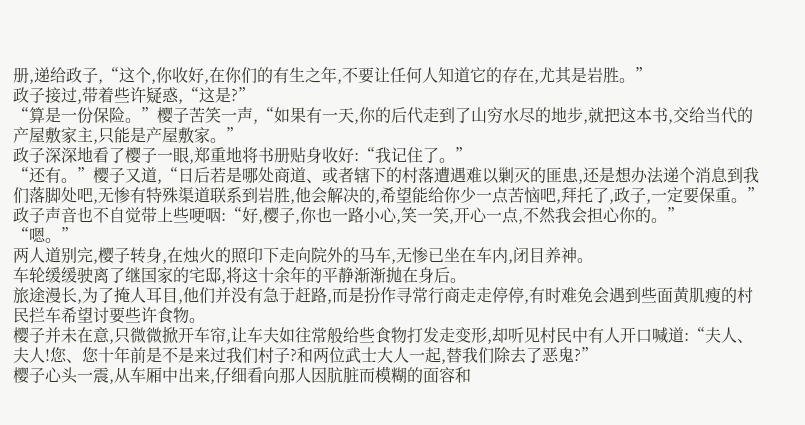册,递给政子,“这个,你收好,在你们的有生之年,不要让任何人知道它的存在,尤其是岩胜。”
政子接过,带着些许疑惑,“这是?”
“算是一份保险。”樱子苦笑一声,“如果有一天,你的后代走到了山穷水尽的地步,就把这本书,交给当代的产屋敷家主,只能是产屋敷家。”
政子深深地看了樱子一眼,郑重地将书册贴身收好:“我记住了。”
“还有。”樱子又道,“日后若是哪处商道、或者辖下的村落遭遇难以剿灭的匪患,还是想办法递个消息到我们落脚处吧,无惨有特殊渠道联系到岩胜,他会解决的,希望能给你少一点苦恼吧,拜托了,政子,一定要保重。”
政子声音也不自觉带上些哽咽:“好,樱子,你也一路小心,笑一笑,开心一点,不然我会担心你的。”
“嗯。”
两人道别完,樱子转身,在烛火的照印下走向院外的马车,无惨已坐在车内,闭目养神。
车轮缓缓驶离了继国家的宅邸,将这十余年的平静渐渐抛在身后。
旅途漫长,为了掩人耳目,他们并没有急于赶路,而是扮作寻常行商走走停停,有时难免会遇到些面黄肌瘦的村民拦车希望讨要些许食物。
樱子并未在意,只微微掀开车帘,让车夫如往常般给些食物打发走变形,却听见村民中有人开口喊道:“夫人、夫人!您、您十年前是不是来过我们村子?和两位武士大人一起,替我们除去了恶鬼?”
樱子心头一震,从车厢中出来,仔细看向那人因肮脏而模糊的面容和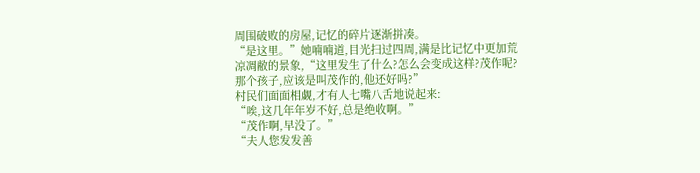周围破败的房屋,记忆的碎片逐渐拼凑。
“是这里。”她喃喃道,目光扫过四周,满是比记忆中更加荒凉凋敝的景象,“这里发生了什么?怎么会变成这样?茂作呢?那个孩子,应该是叫茂作的,他还好吗?”
村民们面面相觑,才有人七嘴八舌地说起来:
“唉,这几年年岁不好,总是绝收啊。”
“茂作啊,早没了。”
“夫人您发发善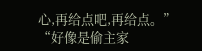心,再给点吧,再给点。”
“好像是偷主家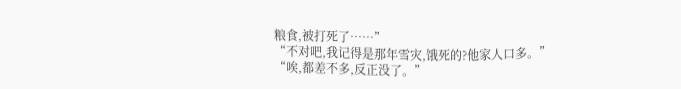粮食,被打死了……”
“不对吧,我记得是那年雪灾,饿死的?他家人口多。”
“唉,都差不多,反正没了。”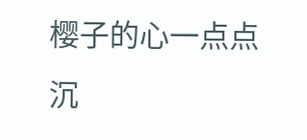樱子的心一点点沉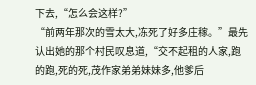下去,“怎么会这样?”
“前两年那次的雪太大,冻死了好多庄稼。”最先认出她的那个村民叹息道,“交不起租的人家,跑的跑,死的死,茂作家弟弟妹妹多,他爹后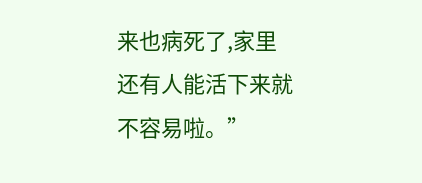来也病死了,家里还有人能活下来就不容易啦。”